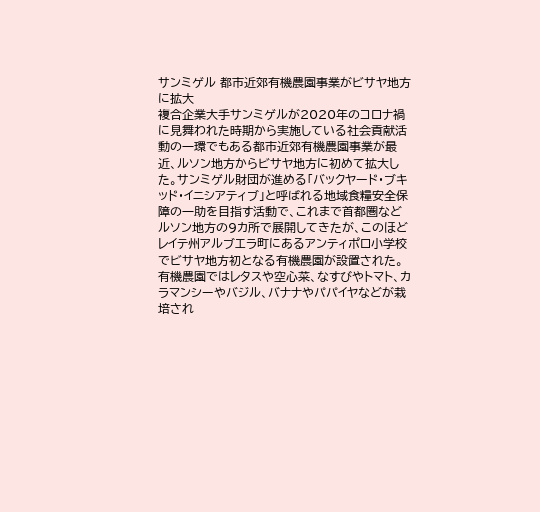サンミゲル 都市近郊有機農園事業がビサヤ地方に拡大
複合企業大手サンミゲルが2020年のコロナ禍に見舞われた時期から実施している社会貢献活動の一環でもある都市近郊有機農園事業が最近、ルソン地方からビサヤ地方に初めて拡大した。サンミゲル財団が進める「バックヤード・ブキッド・イニシアティブ」と呼ばれる地域食糧安全保障の一助を目指す活動で、これまで首都圏などルソン地方の9カ所で展開してきたが、このほどレイテ州アルブエラ町にあるアンティポロ小学校でビサヤ地方初となる有機農園が設置された。有機農園ではレタスや空心菜、なすびやトマト、カラマンシーやバジル、バナナやパパイヤなどが栽培され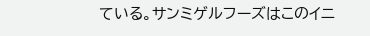ている。サンミゲルフーズはこのイニ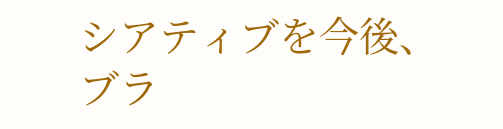シアティブを今後、ブラ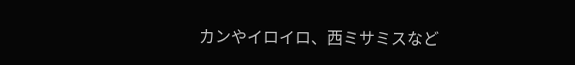カンやイロイロ、西ミサミスなど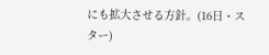にも拡大させる方針。(16日・スター)